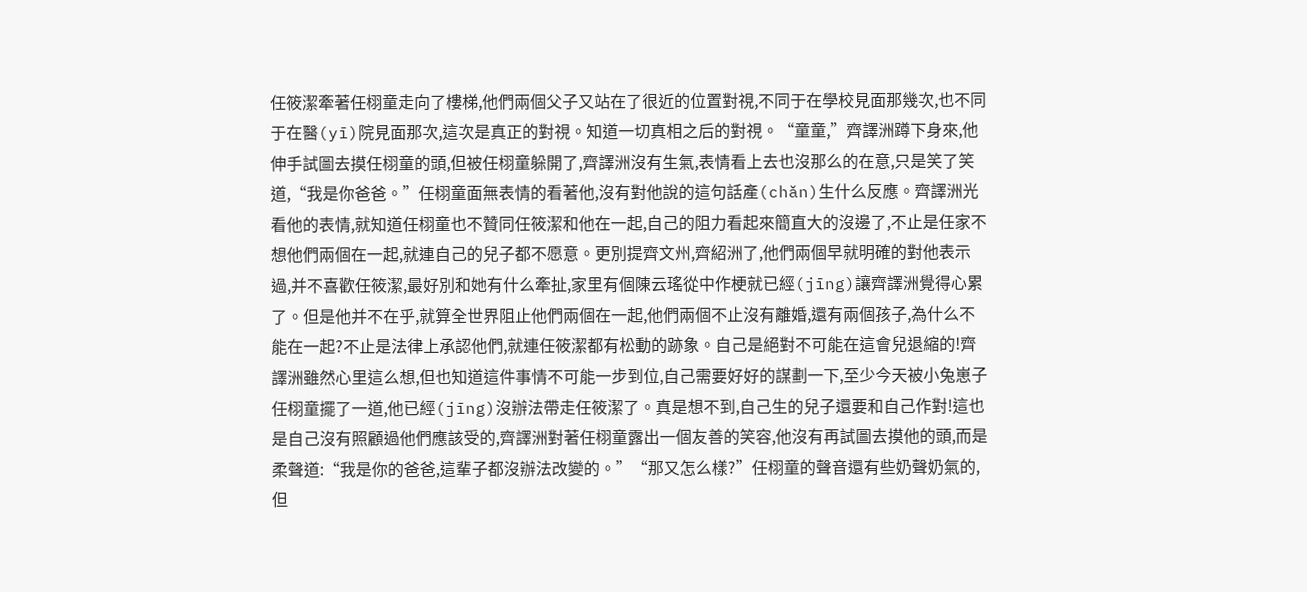任筱潔牽著任栩童走向了樓梯,他們兩個父子又站在了很近的位置對視,不同于在學校見面那幾次,也不同于在醫(yī)院見面那次,這次是真正的對視。知道一切真相之后的對視。“童童,”齊譯洲蹲下身來,他伸手試圖去摸任栩童的頭,但被任栩童躲開了,齊譯洲沒有生氣,表情看上去也沒那么的在意,只是笑了笑道,“我是你爸爸。”任栩童面無表情的看著他,沒有對他說的這句話產(chǎn)生什么反應。齊譯洲光看他的表情,就知道任栩童也不贊同任筱潔和他在一起,自己的阻力看起來簡直大的沒邊了,不止是任家不想他們兩個在一起,就連自己的兒子都不愿意。更別提齊文州,齊紹洲了,他們兩個早就明確的對他表示過,并不喜歡任筱潔,最好別和她有什么牽扯,家里有個陳云瑤從中作梗就已經(jīng)讓齊譯洲覺得心累了。但是他并不在乎,就算全世界阻止他們兩個在一起,他們兩個不止沒有離婚,還有兩個孩子,為什么不能在一起?不止是法律上承認他們,就連任筱潔都有松動的跡象。自己是絕對不可能在這會兒退縮的!齊譯洲雖然心里這么想,但也知道這件事情不可能一步到位,自己需要好好的謀劃一下,至少今天被小兔崽子任栩童擺了一道,他已經(jīng)沒辦法帶走任筱潔了。真是想不到,自己生的兒子還要和自己作對!這也是自己沒有照顧過他們應該受的,齊譯洲對著任栩童露出一個友善的笑容,他沒有再試圖去摸他的頭,而是柔聲道:“我是你的爸爸,這輩子都沒辦法改變的。”“那又怎么樣?”任栩童的聲音還有些奶聲奶氣的,但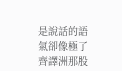是說話的語氣卻像極了齊譯洲那股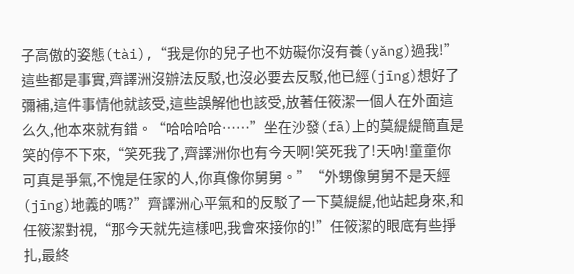子高傲的姿態(tài),“我是你的兒子也不妨礙你沒有養(yǎng)過我!”這些都是事實,齊譯洲沒辦法反駁,也沒必要去反駁,他已經(jīng)想好了彌補,這件事情他就該受,這些誤解他也該受,放著任筱潔一個人在外面這么久,他本來就有錯。“哈哈哈哈……”坐在沙發(fā)上的莫緹緹簡直是笑的停不下來,“笑死我了,齊譯洲你也有今天啊!笑死我了!天吶!童童你可真是爭氣,不愧是任家的人,你真像你舅舅。”“外甥像舅舅不是天經(jīng)地義的嗎?”齊譯洲心平氣和的反駁了一下莫緹緹,他站起身來,和任筱潔對視,“那今天就先這樣吧,我會來接你的!”任筱潔的眼底有些掙扎,最終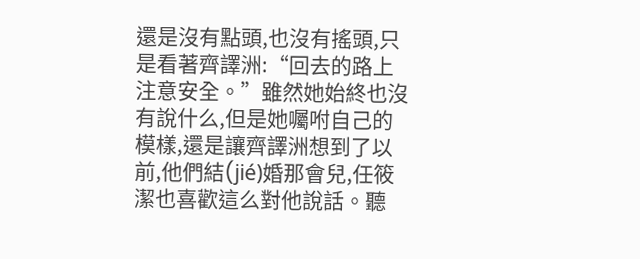還是沒有點頭,也沒有搖頭,只是看著齊譯洲:“回去的路上注意安全。”雖然她始終也沒有說什么,但是她囑咐自己的模樣,還是讓齊譯洲想到了以前,他們結(jié)婚那會兒,任筱潔也喜歡這么對他說話。聽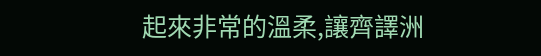起來非常的溫柔,讓齊譯洲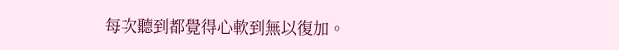每次聽到都覺得心軟到無以復加。